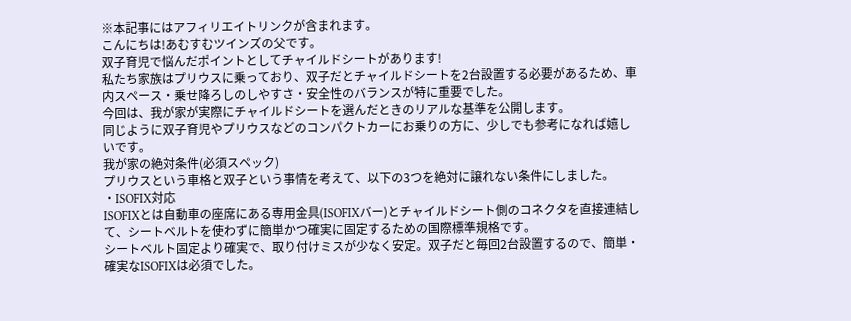※本記事にはアフィリエイトリンクが含まれます。
こんにちは!あむすむツインズの父です。
双子育児で悩んだポイントとしてチャイルドシートがあります!
私たち家族はプリウスに乗っており、双子だとチャイルドシートを2台設置する必要があるため、車内スペース・乗せ降ろしのしやすさ・安全性のバランスが特に重要でした。
今回は、我が家が実際にチャイルドシートを選んだときのリアルな基準を公開します。
同じように双子育児やプリウスなどのコンパクトカーにお乗りの方に、少しでも参考になれば嬉しいです。
我が家の絶対条件(必須スペック)
プリウスという車格と双子という事情を考えて、以下の3つを絶対に譲れない条件にしました。
・ISOFIX対応
ISOFIXとは自動車の座席にある専用金具(ISOFIXバー)とチャイルドシート側のコネクタを直接連結して、シートベルトを使わずに簡単かつ確実に固定するための国際標準規格です。
シートベルト固定より確実で、取り付けミスが少なく安定。双子だと毎回2台設置するので、簡単・確実なISOFIXは必須でした。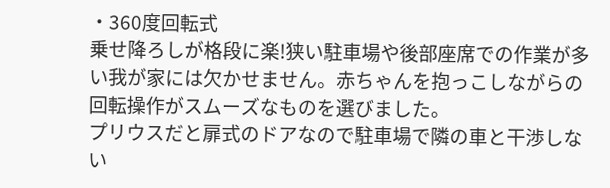・360度回転式
乗せ降ろしが格段に楽!狭い駐車場や後部座席での作業が多い我が家には欠かせません。赤ちゃんを抱っこしながらの回転操作がスムーズなものを選びました。
プリウスだと扉式のドアなので駐車場で隣の車と干渉しない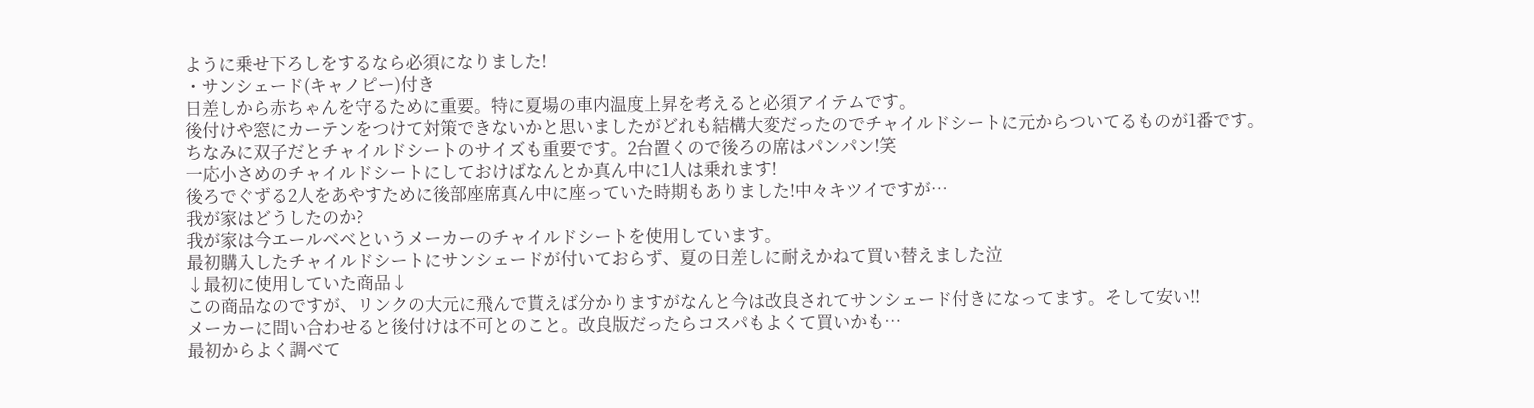ように乗せ下ろしをするなら必須になりました!
・サンシェード(キャノピー)付き
日差しから赤ちゃんを守るために重要。特に夏場の車内温度上昇を考えると必須アイテムです。
後付けや窓にカーテンをつけて対策できないかと思いましたがどれも結構大変だったのでチャイルドシートに元からついてるものが1番です。
ちなみに双子だとチャイルドシートのサイズも重要です。2台置くので後ろの席はパンパン!笑
一応小さめのチャイルドシートにしておけばなんとか真ん中に1人は乗れます!
後ろでぐずる2人をあやすために後部座席真ん中に座っていた時期もありました!中々キツイですが…
我が家はどうしたのか?
我が家は今エールベベというメーカーのチャイルドシートを使用しています。
最初購入したチャイルドシートにサンシェードが付いておらず、夏の日差しに耐えかねて買い替えました泣
↓最初に使用していた商品↓
この商品なのですが、リンクの大元に飛んで貰えば分かりますがなんと今は改良されてサンシェード付きになってます。そして安い!!
メーカーに問い合わせると後付けは不可とのこと。改良版だったらコスパもよくて買いかも…
最初からよく調べて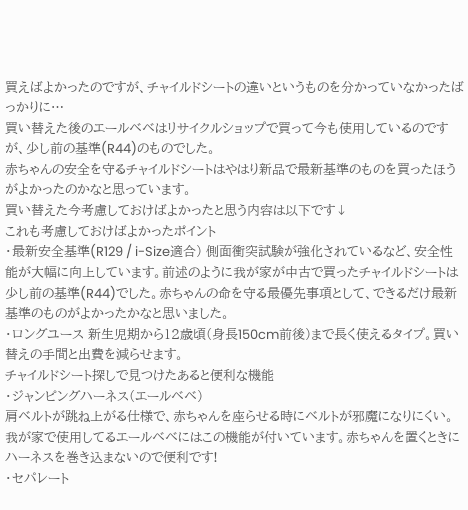買えばよかったのですが、チャイルドシートの違いというものを分かっていなかったばっかりに…
買い替えた後のエールベベはリサイクルショップで買って今も使用しているのですが、少し前の基準(R44)のものでした。
赤ちゃんの安全を守るチャイルドシートはやはり新品で最新基準のものを買ったほうがよかったのかなと思っています。
買い替えた今考慮しておけばよかったと思う内容は以下です↓
これも考慮しておけばよかったポイント
・最新安全基準(R129 / i-Size適合) 側面衝突試験が強化されているなど、安全性能が大幅に向上しています。前述のように我が家が中古で買ったチャイルドシートは少し前の基準(R44)でした。赤ちゃんの命を守る最優先事項として、できるだけ最新基準のものがよかったかなと思いました。
・ロングユース 新生児期から12歳頃(身長150cm前後)まで長く使えるタイプ。買い替えの手間と出費を減らせます。
チャイルドシート探しで見つけたあると便利な機能
・ジャンピングハーネス(エールベベ)
肩ベルトが跳ね上がる仕様で、赤ちゃんを座らせる時にベルトが邪魔になりにくい。
我が家で使用してるエールベベにはこの機能が付いています。赤ちゃんを置くときにハーネスを巻き込まないので便利です!
・セパレート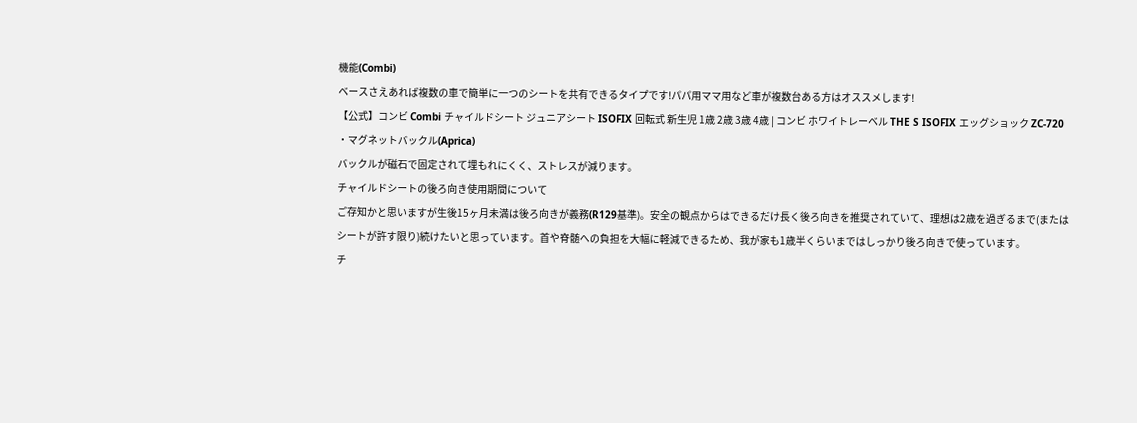機能(Combi)
ベースさえあれば複数の車で簡単に一つのシートを共有できるタイプです!パパ用ママ用など車が複数台ある方はオススメします!
【公式】コンビ Combi チャイルドシート ジュニアシート ISOFIX 回転式 新生児 1歳 2歳 3歳 4歳 | コンビ ホワイトレーベル THE S ISOFIX エッグショック ZC-720
・マグネットバックル(Aprica)
バックルが磁石で固定されて埋もれにくく、ストレスが減ります。
チャイルドシートの後ろ向き使用期間について
ご存知かと思いますが生後15ヶ月未満は後ろ向きが義務(R129基準)。安全の観点からはできるだけ長く後ろ向きを推奨されていて、理想は2歳を過ぎるまで(またはシートが許す限り)続けたいと思っています。首や脊髄への負担を大幅に軽減できるため、我が家も1歳半くらいまではしっかり後ろ向きで使っています。
チ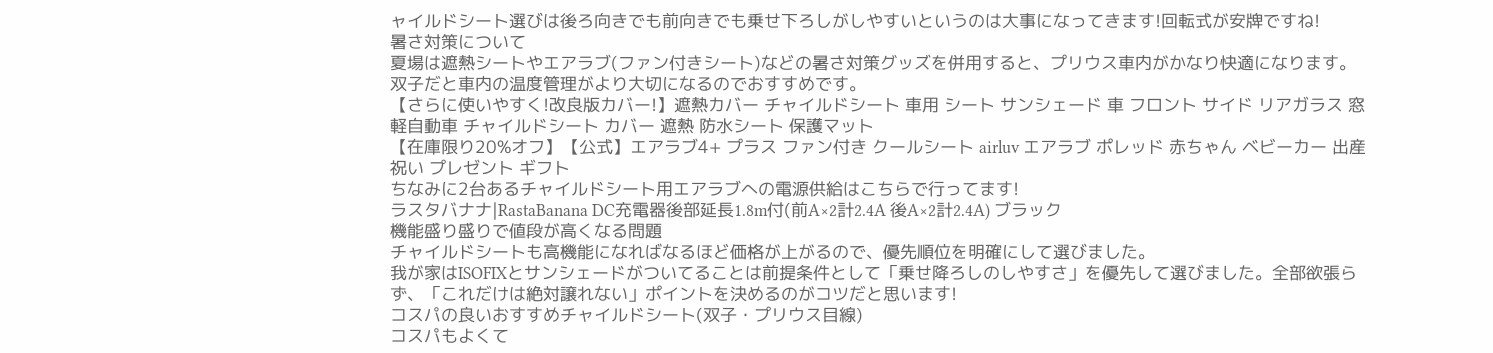ャイルドシート選びは後ろ向きでも前向きでも乗せ下ろしがしやすいというのは大事になってきます!回転式が安牌ですね!
暑さ対策について
夏場は遮熱シートやエアラブ(ファン付きシート)などの暑さ対策グッズを併用すると、プリウス車内がかなり快適になります。双子だと車内の温度管理がより大切になるのでおすすめです。
【さらに使いやすく!改良版カバー!】遮熱カバー チャイルドシート 車用 シート サンシェード 車 フロント サイド リアガラス 窓 軽自動車 チャイルドシート カバー 遮熱 防水シート 保護マット
【在庫限り20%オフ】【公式】エアラブ4+ プラス ファン付き クールシート airluv エアラブ ポレッド 赤ちゃん ベビーカー 出産祝い プレゼント ギフト
ちなみに2台あるチャイルドシート用エアラブへの電源供給はこちらで行ってます!
ラスタバナナ|RastaBanana DC充電器後部延長1.8m付(前A×2計2.4A 後A×2計2.4A) ブラック
機能盛り盛りで値段が高くなる問題
チャイルドシートも高機能になればなるほど価格が上がるので、優先順位を明確にして選びました。
我が家はISOFIXとサンシェードがついてることは前提条件として「乗せ降ろしのしやすさ」を優先して選びました。全部欲張らず、「これだけは絶対譲れない」ポイントを決めるのがコツだと思います!
コスパの良いおすすめチャイルドシート(双子・プリウス目線)
コスパもよくて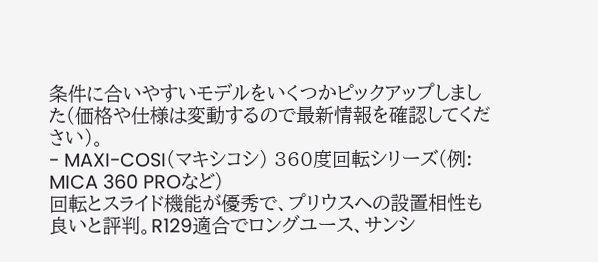条件に合いやすいモデルをいくつかピックアップしました(価格や仕様は変動するので最新情報を確認してください)。
- MAXI-COSI(マキシコシ) 360度回転シリーズ(例: MICA 360 PROなど)
回転とスライド機能が優秀で、プリウスへの設置相性も良いと評判。R129適合でロングユース、サンシ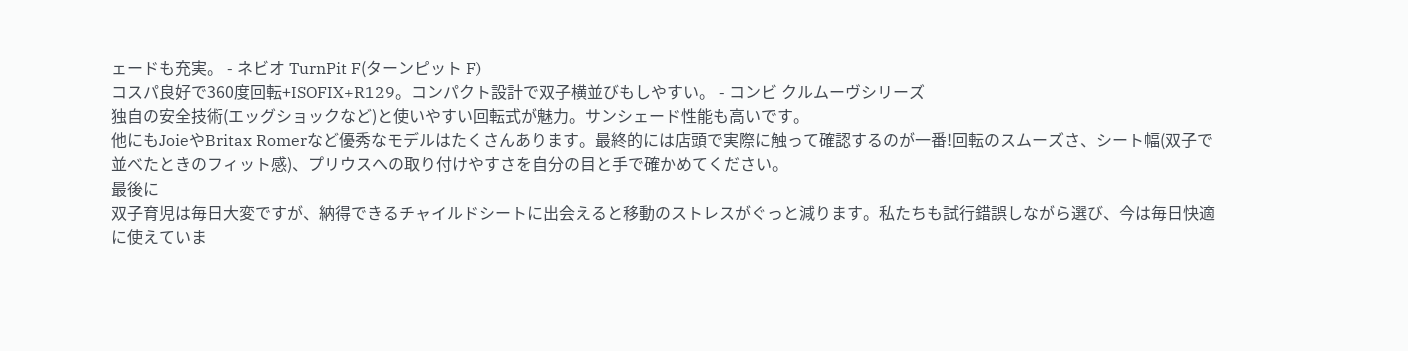ェードも充実。 - ネビオ TurnPit F(ターンピット F)
コスパ良好で360度回転+ISOFIX+R129。コンパクト設計で双子横並びもしやすい。 - コンビ クルムーヴシリーズ
独自の安全技術(エッグショックなど)と使いやすい回転式が魅力。サンシェード性能も高いです。
他にもJoieやBritax Romerなど優秀なモデルはたくさんあります。最終的には店頭で実際に触って確認するのが一番!回転のスムーズさ、シート幅(双子で並べたときのフィット感)、プリウスへの取り付けやすさを自分の目と手で確かめてください。
最後に
双子育児は毎日大変ですが、納得できるチャイルドシートに出会えると移動のストレスがぐっと減ります。私たちも試行錯誤しながら選び、今は毎日快適に使えていま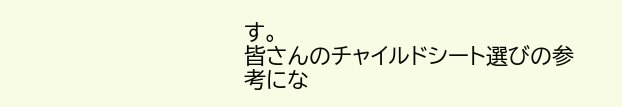す。
皆さんのチャイルドシート選びの参考にな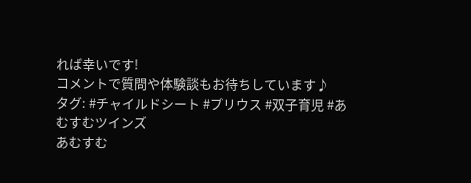れば幸いです!
コメントで質問や体験談もお待ちしています♪
タグ: #チャイルドシート #プリウス #双子育児 #あむすむツインズ
あむすむ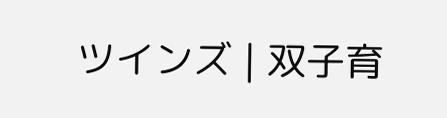ツインズ | 双子育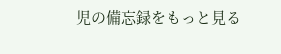児の備忘録をもっと見る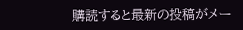購読すると最新の投稿がメー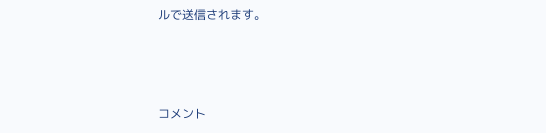ルで送信されます。



コメント